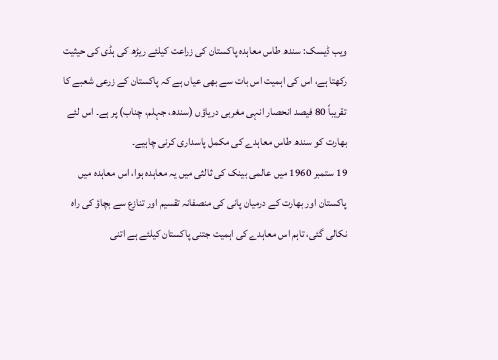ویب ڈیسک: سندھ طاس معاہدہ پاکستان کی زراعت کیلئے ریڑھ کی ہڈی کی حیثیت رکھتا ہے، اس کی اہمیت اس بات سے بھی عیاں ہے کہ پاکستان کے زرعی شعبے کا تقریباً 80 فیصد انحصار انہی مغربی دریاؤں (سندھ، جہلم، چناب) پر ہے۔ اس لئے بھارت کو سندھ طاس معاہدے کی مکمل پاسداری کرنی چاہیے۔
19 ستمبر 1960 میں عالمی بینک کی ثالثی میں یہ معاہدہ ہوا، اس معاہدہ میں پاکستان اور بھارت کے درمیان پانی کی منصفانہ تقسیم اور تنازع سے بچاؤ کی راہ نکالی گئی، تاہم اس معاہدے کی اہمیت جتنی پاکستان کیلئے ہے اتنی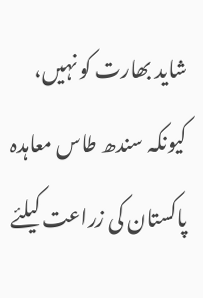شاید بھارت کو نہیں، کیونکہ سندھ طاس معاہدہ پاکستان کی زراعت کیلئے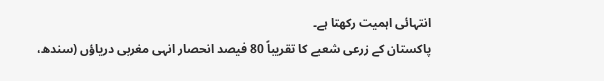انتہائی اہمیت رکھتا ہے۔
پاکستان کے زرعی شعبے کا تقریباً 80 فیصد انحصار انہی مغربی دریاؤں (سندھ،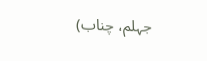جہلم، چناب)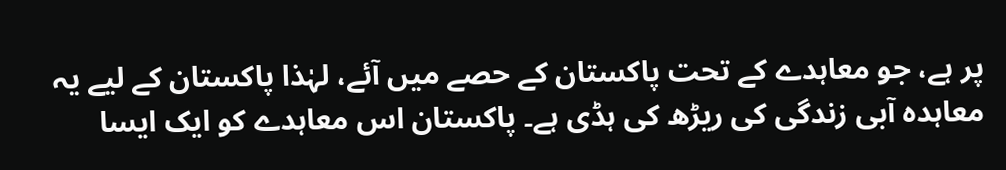پر ہے، جو معاہدے کے تحت پاکستان کے حصے میں آئے، لہٰذا پاکستان کے لیے یہ معاہدہ آبی زندگی کی ریڑھ کی ہڈی ہے۔ پاکستان اس معاہدے کو ایک ایسا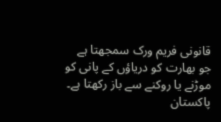قانونی فریم ورک سمجھتا ہے جو بھارت کو دریاؤں کے پانی کو موڑنے یا روکنے سے باز رکھتا ہے۔
پاکستان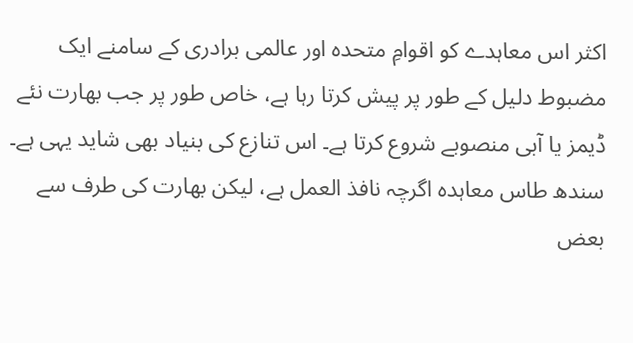اکثر اس معاہدے کو اقوامِ متحدہ اور عالمی برادری کے سامنے ایک مضبوط دلیل کے طور پر پیش کرتا رہا ہے، خاص طور پر جب بھارت نئے ڈیمز یا آبی منصوبے شروع کرتا ہے۔ اس تنازع کی بنیاد بھی شاید یہی ہے۔
سندھ طاس معاہدہ اگرچہ نافذ العمل ہے، لیکن بھارت کی طرف سے بعض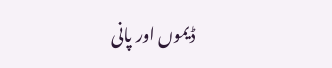ڈیموں اور پانی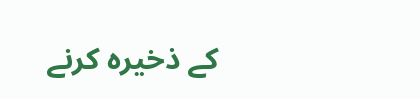کے ذخیرہ کرنے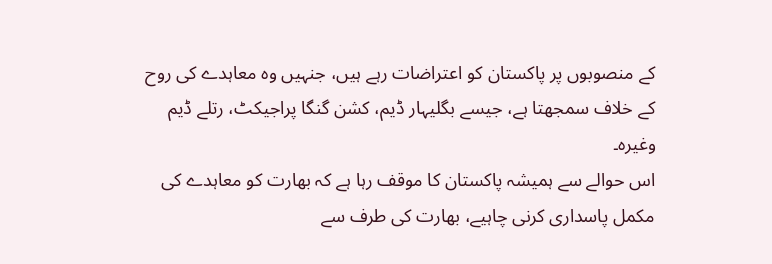کے منصوبوں پر پاکستان کو اعتراضات رہے ہیں، جنہیں وہ معاہدے کی روح کے خلاف سمجھتا ہے، جیسے بگلیہار ڈیم، کشن گنگا پراجیکٹ، رتلے ڈیم وغیرہ۔
اس حوالے سے ہمیشہ پاکستان کا موقف رہا ہے کہ بھارت کو معاہدے کی مکمل پاسداری کرنی چاہیے، بھارت کی طرف سے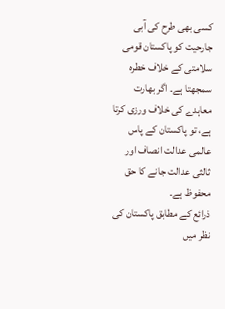کسی بھی طرح کی آبی جارحیت کو پاکستان قومی سلامتی کے خلاف خطرہ سمجھتا ہے۔ اگر بھارت معاہدے کی خلاف ورزی کرتا ہے، تو پاکستان کے پاس عالمی عدالت انصاف اور ثالثی عدالت جانے کا حق محفوظ ہے۔
ذرائع کے مطابق پاکستان کی نظر میں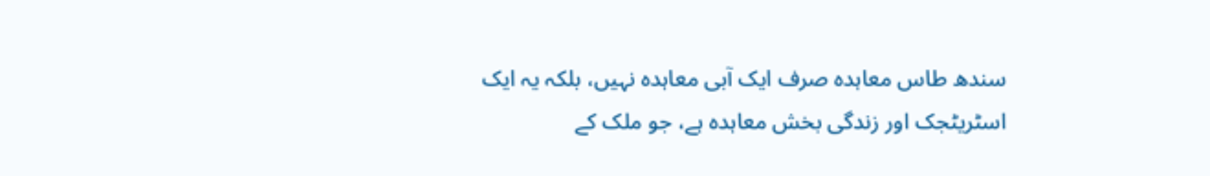سندھ طاس معاہدہ صرف ایک آبی معاہدہ نہیں، بلکہ یہ ایک اسٹریٹجک اور زندگی بخش معاہدہ ہے، جو ملک کے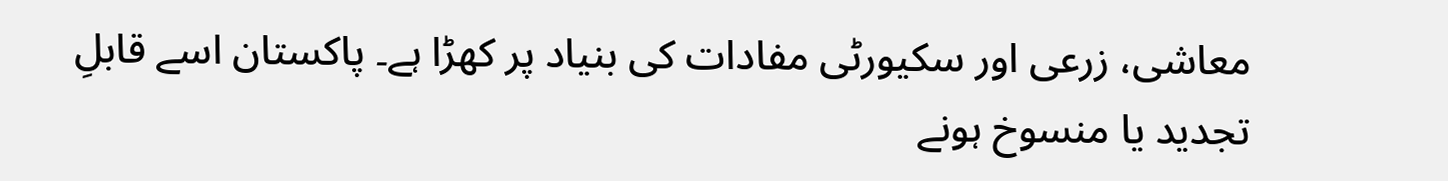معاشی، زرعی اور سکیورٹی مفادات کی بنیاد پر کھڑا ہے۔ پاکستان اسے قابلِ تجدید یا منسوخ ہونے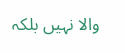والا نہیں بلکہ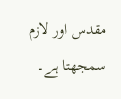مقدس اور لازم سمجھتا ہے۔